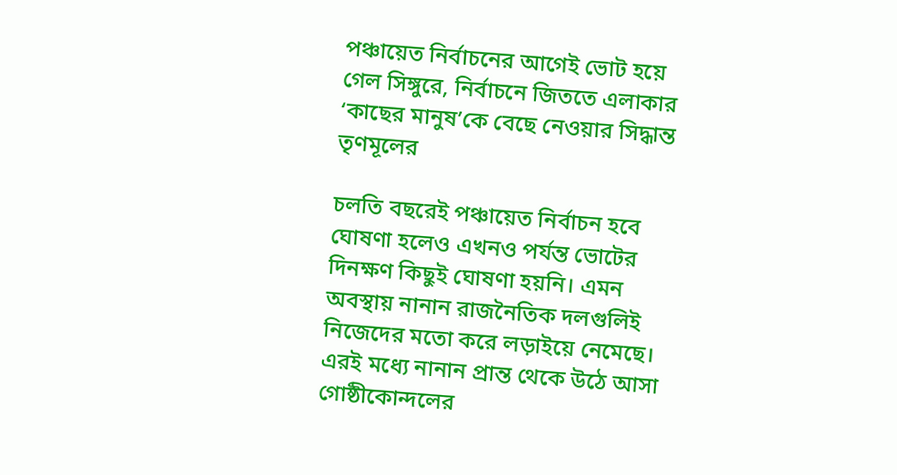পঞ্চায়েত নির্বাচনের আগেই ভোট হয়ে গেল সিঙ্গুরে, নির্বাচনে জিততে এলাকার ‘কাছের মানুষ’কে বেছে নেওয়ার সিদ্ধান্ত তৃণমূলের

চলতি বছরেই পঞ্চায়েত নির্বাচন হবে ঘোষণা হলেও এখনও পর্যন্ত ভোটের দিনক্ষণ কিছুই ঘোষণা হয়নি। এমন অবস্থায় নানান রাজনৈতিক দলগুলিই নিজেদের মতো করে লড়াইয়ে নেমেছে। এরই মধ্যে নানান প্রান্ত থেকে উঠে আসা গোষ্ঠীকোন্দলের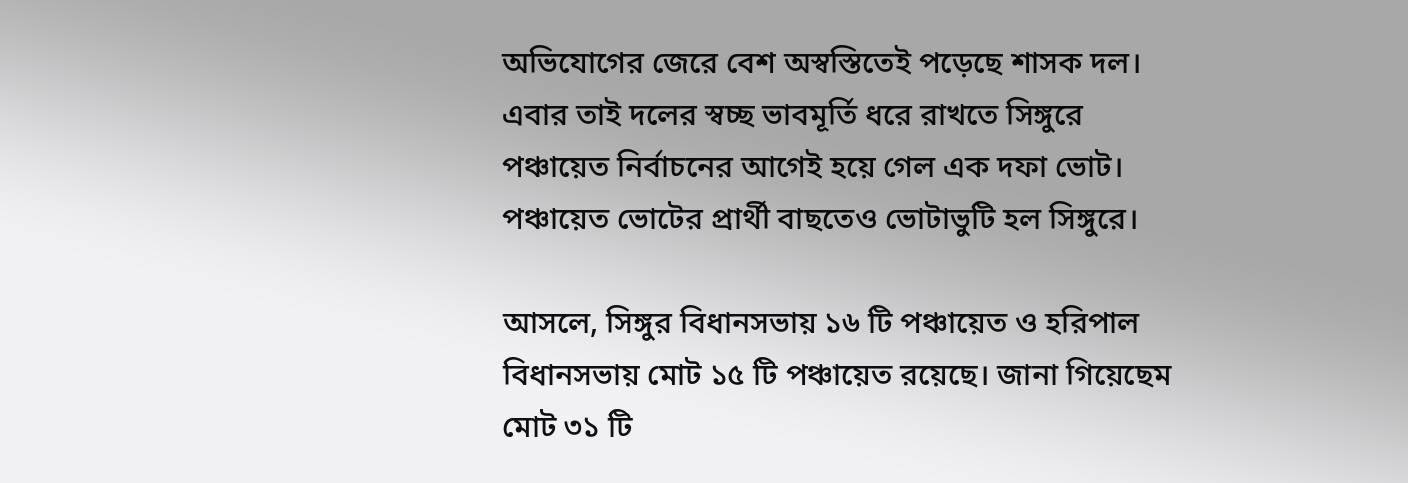অভিযোগের জেরে বেশ অস্বস্তিতেই পড়েছে শাসক দল। এবার তাই দলের স্বচ্ছ ভাবমূর্তি ধরে রাখতে সিঙ্গুরে পঞ্চায়েত নির্বাচনের আগেই হয়ে গেল এক দফা ভোট। পঞ্চায়েত ভোটের প্রার্থী বাছতেও ভোটাভুটি হল সিঙ্গুরে।

আসলে, সিঙ্গুর বিধানসভায় ১৬ টি পঞ্চায়েত ও হরিপাল বিধানসভায় মোট ১৫ টি পঞ্চায়েত রয়েছে। জানা গিয়েছেম মোট ৩১ টি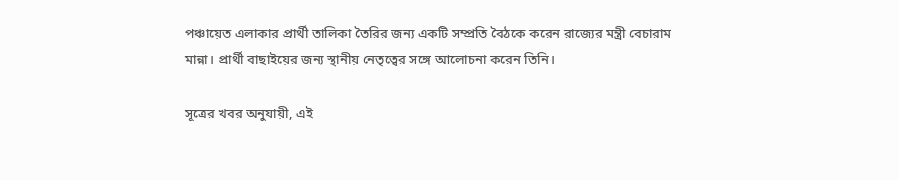পঞ্চায়েত এলাকার প্রার্থী তালিকা তৈরির জন্য একটি সম্প্রতি বৈঠকে করেন রাজ্যের মন্ত্রী বেচারাম মান্না। প্রার্থী বাছাইয়ের জন্য স্থানীয় নেতৃত্বের সঙ্গে আলোচনা করেন তিনি।

সূত্রের খবর অনুযায়ী, এই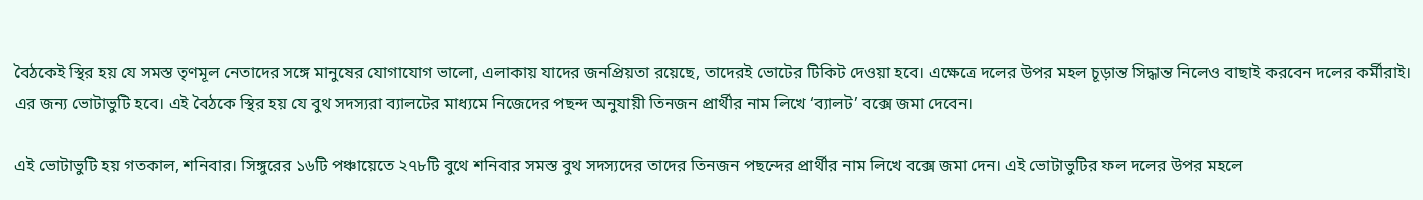বৈঠকেই স্থির হয় যে সমস্ত তৃণমূল নেতাদের সঙ্গে মানুষের যোগাযোগ ভালো, এলাকায় যাদের জনপ্রিয়তা রয়েছে, তাদেরই ভোটের টিকিট দেওয়া হবে। এক্ষেত্রে দলের উপর মহল চূড়ান্ত সিদ্ধান্ত নিলেও বাছাই করবেন দলের কর্মীরাই। এর জন্য ভোটাভুটি হবে। এই বৈঠকে স্থির হয় যে বুথ সদস্যরা ব্যালটের মাধ্যমে নিজেদের পছন্দ অনুযায়ী তিনজন প্রার্থীর নাম লিখে ‘ব্যালট’ বক্সে জমা দেবেন।

এই ভোটাভুটি হয় গতকাল, শনিবার। সিঙ্গুরের ১৬টি পঞ্চায়েতে ২৭৮টি বুথে শনিবার সমস্ত বুথ সদস্যদের তাদের তিনজন পছন্দের প্রার্থীর নাম লিখে বক্সে জমা দেন। এই ভোটাভুটির ফল দলের উপর মহলে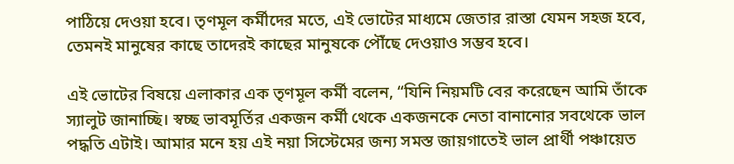পাঠিয়ে দেওয়া হবে। তৃণমূল কর্মীদের মতে, এই ভোটের মাধ্যমে জেতার রাস্তা যেমন সহজ হবে, তেমনই মানুষের কাছে তাদেরই কাছের মানুষকে পৌঁছে দেওয়াও সম্ভব হবে।

এই ভোটের বিষয়ে এলাকার এক তৃণমূল কর্মী বলেন, “যিনি নিয়মটি বের করেছেন আমি তাঁকে স্যালুট জানাচ্ছি। স্বচ্ছ ভাবমূর্তির একজন কর্মী থেকে একজনকে নেতা বানানোর সবথেকে ভাল পদ্ধতি এটাই। আমার মনে হয় এই নয়া সিস্টেমের জন্য সমস্ত জায়গাতেই ভাল প্রার্থী পঞ্চায়েত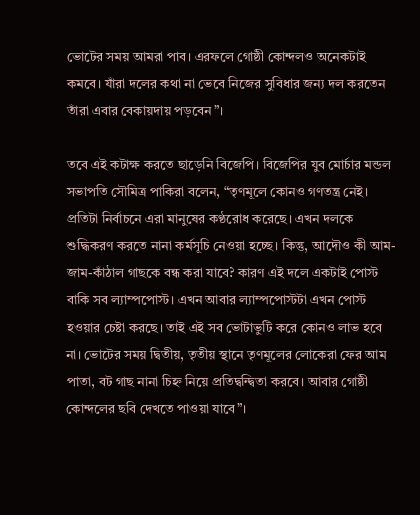ভোটের সময় আমরা পাব। এরফলে গোষ্ঠী কোন্দলও অনেকটাই কমবে। যাঁরা দলের কথা না ভেবে নিজের সুবিধার জন্য দল করতেন তাঁরা এবার বেকায়দায় পড়বেন”।

তবে এই কটাক্ষ করতে ছাড়েনি বিজেপি। বিজেপির যুব মোর্চার মন্ডল সভাপতি সৌমিত্র পাকিরা বলেন, “তৃণমূলে কোনও গণতন্ত্র নেই। প্রতিটা নির্বাচনে এরা মানুষের কণ্ঠরোধ করেছে। এখন দলকে শুদ্ধিকরণ করতে নানা কর্মসূচি নেওয়া হচ্ছে। কিন্তু, আদৌও কী আম-জাম-কাঁঠাল গাছকে বন্ধ করা যাবে? কারণ এই দলে একটাই পোস্ট বাকি সব ল্যাম্পপোস্ট। এখন আবার ল্যাম্পপোস্টটা এখন পোস্ট হওয়ার চেষ্টা করছে। তাই এই সব ভোটাভুটি করে কোনও লাভ হবে না। ভোটের সময় দ্বিতীয়, তৃতীয় স্থানে তৃণমূলের লোকেরা ফের আম পাতা, বট গাছ নানা চিহ্ন নিয়ে প্রতিদ্বন্দ্বিতা করবে। আবার গোষ্ঠী কোন্দলের ছবি দেখতে পাওয়া যাবে”।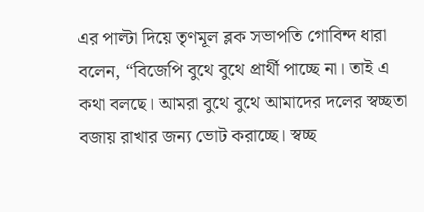এর পাল্টা দিয়ে তৃণমূল ব্লক সভাপতি গোবিন্দ ধারা বলেন, “বিজেপি বুথে বুথে প্রার্থী পাচ্ছে না। তাই এ কথা বলছে। আমরা বুথে বুথে আমাদের দলের স্বচ্ছতা বজায় রাখার জন্য ভোট করাচ্ছে। স্বচ্ছ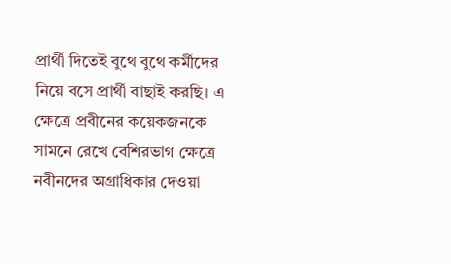প্রার্থী দিতেই বুথে বুথে কর্মীদের নিয়ে বসে প্রার্থী বাছাই করছি। এ ক্ষেত্রে প্রবীনের কয়েকজনকে সামনে রেখে বেশিরভাগ ক্ষেত্রে নবীনদের অগ্রাধিকার দেওয়া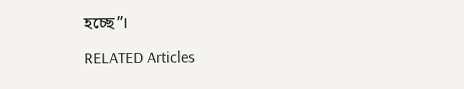হচ্ছে”।

RELATED Articles